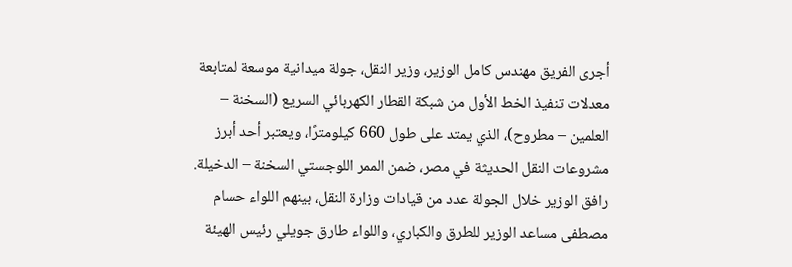أجرى الفريق مهندس كامل الوزير، وزير النقل، جولة ميدانية موسعة لمتابعة معدلات تنفيذ الخط الأول من شبكة القطار الكهربائي السريع (السخنة – العلمين – مطروح)، الذي يمتد على طول 660 كيلومترًا، ويعتبر أحد أبرز مشروعات النقل الحديثة في مصر، ضمن الممر اللوجستي السخنة – الدخيلة.
رافق الوزير خلال الجولة عدد من قيادات وزارة النقل، بينهم اللواء حسام مصطفى مساعد الوزير للطرق والكباري، واللواء طارق جويلي رئيس الهيئة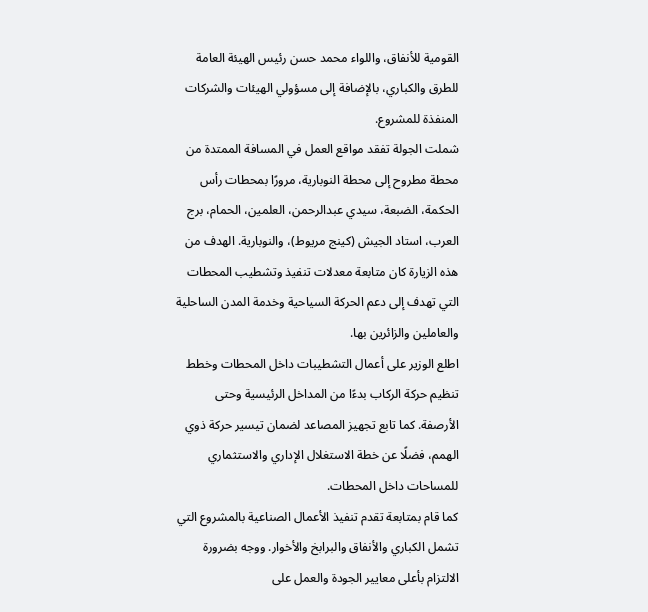القومية للأنفاق، واللواء محمد حسن رئيس الهيئة العامة للطرق والكباري، بالإضافة إلى مسؤولي الهيئات والشركات المنفذة للمشروع.
شملت الجولة تفقد مواقع العمل في المسافة الممتدة من محطة مطروح إلى محطة النوبارية، مرورًا بمحطات رأس الحكمة، الضبعة، سيدي عبدالرحمن، العلمين، الحمام، برج العرب، استاد الجيش (كينج مريوط)، والنوبارية. الهدف من هذه الزيارة كان متابعة معدلات تنفيذ وتشطيب المحطات التي تهدف إلى دعم الحركة السياحية وخدمة المدن الساحلية والعاملين والزائرين بها.
اطلع الوزير على أعمال التشطيبات داخل المحطات وخطط تنظيم حركة الركاب بدءًا من المداخل الرئيسية وحتى الأرصفة. كما تابع تجهيز المصاعد لضمان تيسير حركة ذوي الهمم، فضلًا عن خطة الاستغلال الإداري والاستثماري للمساحات داخل المحطات.
كما قام بمتابعة تقدم تنفيذ الأعمال الصناعية بالمشروع التي تشمل الكباري والأنفاق والبرابخ والأخوار. ووجه بضرورة الالتزام بأعلى معايير الجودة والعمل على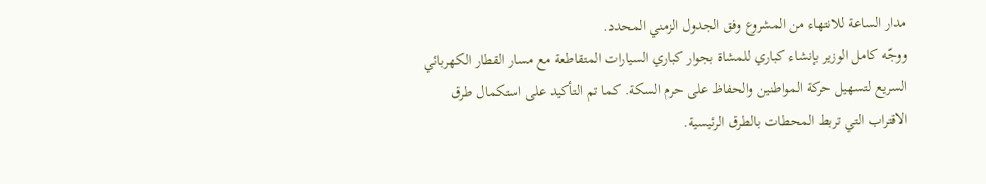مدار الساعة للانتهاء من المشروع وفق الجدول الزمني المحدد.
ووجّه كامل الوزير بإنشاء كباري للمشاة بجوار كباري السيارات المتقاطعة مع مسار القطار الكهربائي السريع لتسهيل حركة المواطنين والحفاظ على حرم السكة. كما تم التأكيد على استكمال طرق الاقتراب التي تربط المحطات بالطرق الرئيسية.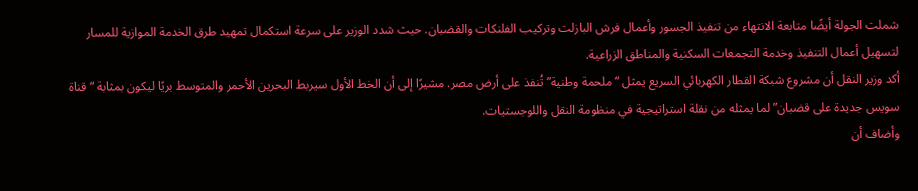شملت الجولة أيضًا متابعة الانتهاء من تنفيذ الجسور وأعمال فرش البازلت وتركيب الفلنكات والقضبان. حيث شدد الوزير على سرعة استكمال تمهيد طرق الخدمة الموازية للمسار لتسهيل أعمال التنفيذ وخدمة التجمعات السكنية والمناطق الزراعية.
أكد وزير النقل أن مشروع شبكة القطار الكهربائي السريع يمثل “ملحمة وطنية” تُنفذ على أرض مصر. مشيرًا إلى أن الخط الأول سيربط البحرين الأحمر والمتوسط بريًا ليكون بمثابة “قناة سويس جديدة على قضبان” لما يمثله من نقلة استراتيجية في منظومة النقل واللوجستيات.
وأضاف أن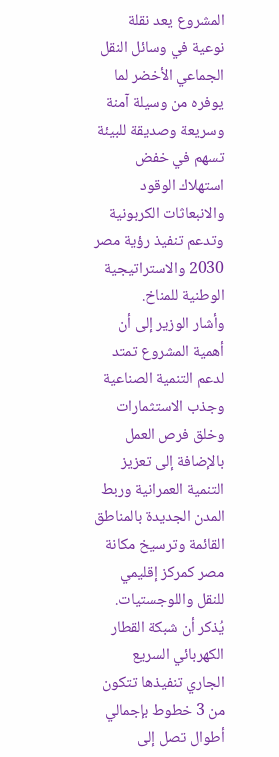المشروع يعد نقلة نوعية في وسائل النقل الجماعي الأخضر لما يوفره من وسيلة آمنة وسريعة وصديقة للبيئة تسهم في خفض استهلاك الوقود والانبعاثات الكربونية وتدعم تنفيذ رؤية مصر 2030 والاستراتيجية الوطنية للمناخ.
وأشار الوزير إلى أن أهمية المشروع تمتد لدعم التنمية الصناعية وجذب الاستثمارات وخلق فرص العمل بالإضافة إلى تعزيز التنمية العمرانية وربط المدن الجديدة بالمناطق القائمة وترسيخ مكانة مصر كمركز إقليمي للنقل واللوجستيات.
يُذكر أن شبكة القطار الكهربائي السريع الجاري تنفيذها تتكون من 3 خطوط بإجمالي أطوال تصل إلى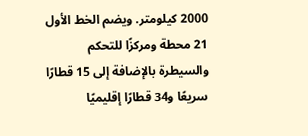2000 كيلومتر. ويضم الخط الأول 21 محطة ومركزًا للتحكم والسيطرة بالإضافة إلى 15 قطارًا سريعًا و34 قطارًا إقليميًا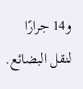و14 جرارًا لنقل البضائع.